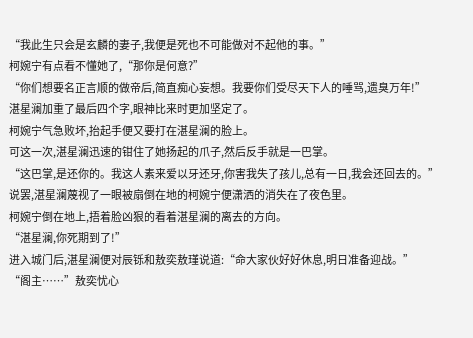“我此生只会是玄麟的妻子,我便是死也不可能做对不起他的事。”
柯婉宁有点看不懂她了,“那你是何意?”
“你们想要名正言顺的做帝后,简直痴心妄想。我要你们受尽天下人的唾骂,遗臭万年!”
湛星澜加重了最后四个字,眼神比来时更加坚定了。
柯婉宁气急败坏,抬起手便又要打在湛星澜的脸上。
可这一次,湛星澜迅速的钳住了她扬起的爪子,然后反手就是一巴掌。
“这巴掌,是还你的。我这人素来爱以牙还牙,你害我失了孩儿,总有一日,我会还回去的。”
说罢,湛星澜蔑视了一眼被扇倒在地的柯婉宁便潇洒的消失在了夜色里。
柯婉宁倒在地上,捂着脸凶狠的看着湛星澜的离去的方向。
“湛星澜,你死期到了!”
进入城门后,湛星澜便对辰铄和敖奕敖瑾说道:“命大家伙好好休息,明日准备迎战。”
“阁主……”敖奕忧心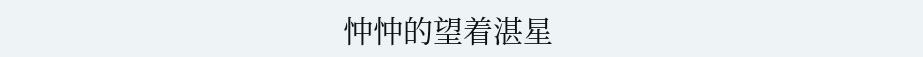忡忡的望着湛星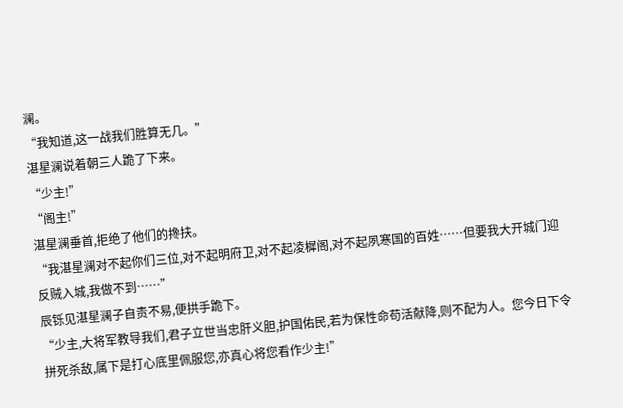澜。
“我知道,这一战我们胜算无几。”
湛星澜说着朝三人跪了下来。
“少主!”
“阁主!”
湛星澜垂首,拒绝了他们的搀扶。
“我湛星澜对不起你们三位,对不起明府卫,对不起凌樨阁,对不起夙寒国的百姓……但要我大开城门迎反贼入城,我做不到……”
辰铄见湛星澜子自责不易,便拱手跪下。
“少主,大将军教导我们,君子立世当忠肝义胆,护国佑民,若为保性命苟活献降,则不配为人。您今日下令拼死杀敌,属下是打心底里佩服您,亦真心将您看作少主!”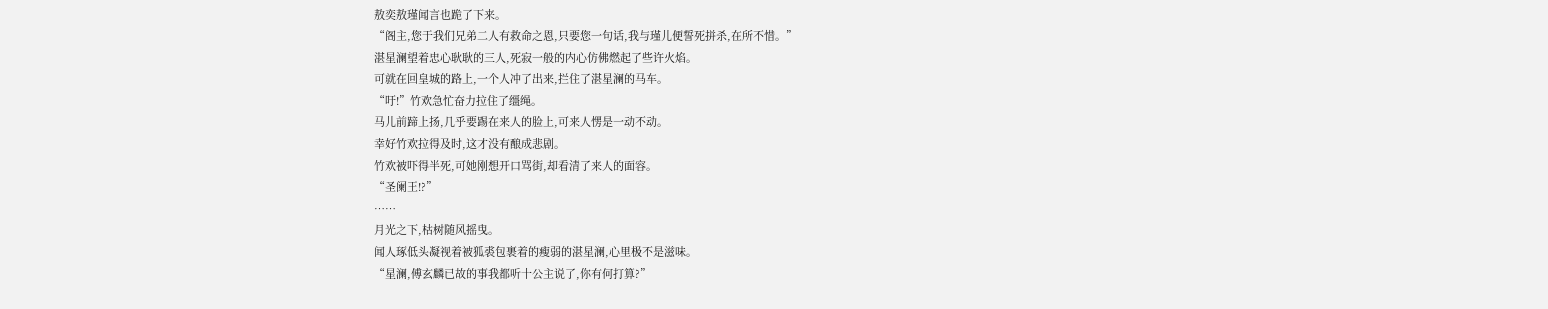敖奕敖瑾闻言也跪了下来。
“阁主,您于我们兄弟二人有救命之恩,只要您一句话,我与瑾儿便誓死拼杀,在所不惜。”
湛星澜望着忠心耿耿的三人,死寂一般的内心仿佛燃起了些许火焰。
可就在回皇城的路上,一个人冲了出来,拦住了湛星澜的马车。
“吁!”竹欢急忙奋力拉住了缰绳。
马儿前蹄上扬,几乎要踢在来人的脸上,可来人愣是一动不动。
幸好竹欢拉得及时,这才没有酿成悲剧。
竹欢被吓得半死,可她刚想开口骂街,却看清了来人的面容。
“圣阑王!?”
……
月光之下,枯树随风摇曳。
闻人琢低头凝视着被狐裘包裹着的瘦弱的湛星澜,心里极不是滋味。
“星澜,傅玄麟已故的事我都听十公主说了,你有何打算?”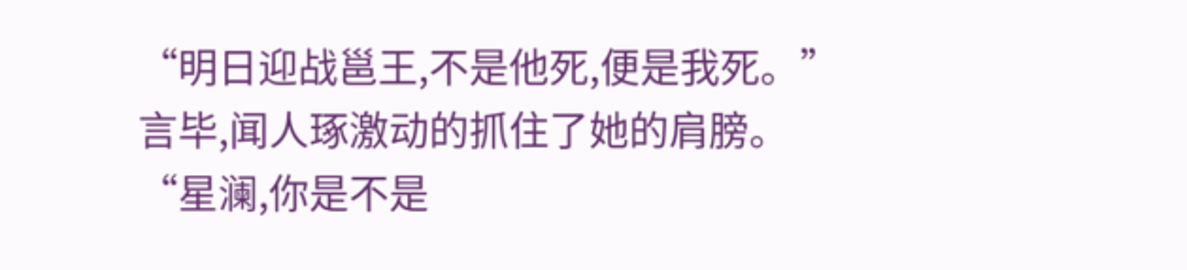“明日迎战邕王,不是他死,便是我死。”
言毕,闻人琢激动的抓住了她的肩膀。
“星澜,你是不是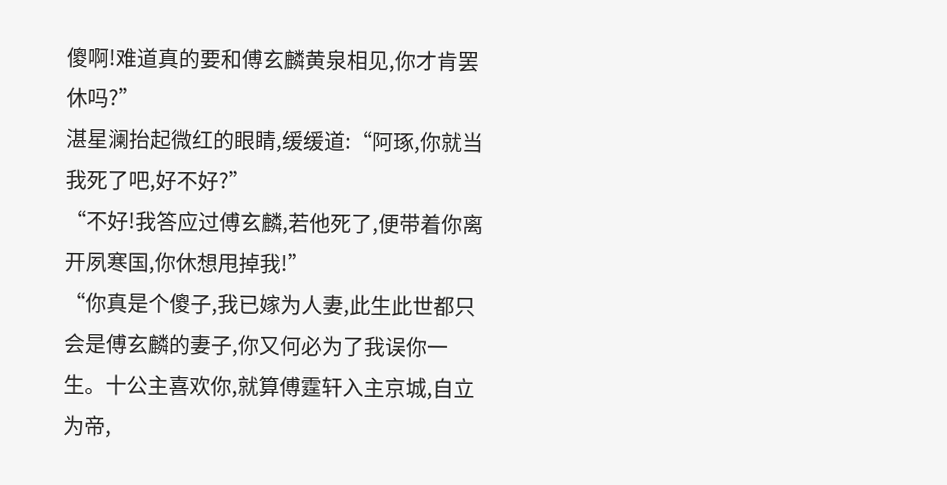傻啊!难道真的要和傅玄麟黄泉相见,你才肯罢休吗?”
湛星澜抬起微红的眼睛,缓缓道:“阿琢,你就当我死了吧,好不好?”
“不好!我答应过傅玄麟,若他死了,便带着你离开夙寒国,你休想甩掉我!”
“你真是个傻子,我已嫁为人妻,此生此世都只会是傅玄麟的妻子,你又何必为了我误你一生。十公主喜欢你,就算傅霆轩入主京城,自立为帝,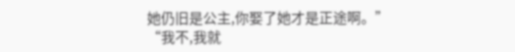她仍旧是公主,你娶了她才是正途啊。”
“我不,我就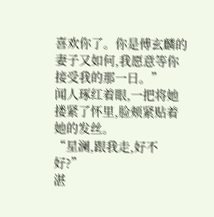喜欢你了。你是傅玄麟的妻子又如何,我愿意等你接受我的那一日。”
闻人琢红着眼,一把将她搂紧了怀里,脸颊紧贴着她的发丝。
“星澜,跟我走,好不好?”
湛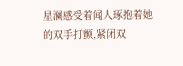星澜感受着闻人琢抱着她的双手打颤,紧闭双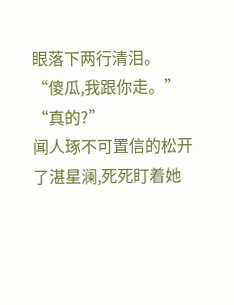眼落下两行清泪。
“傻瓜,我跟你走。”
“真的?”
闻人琢不可置信的松开了湛星澜,死死盯着她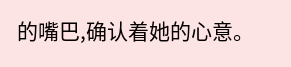的嘴巴,确认着她的心意。